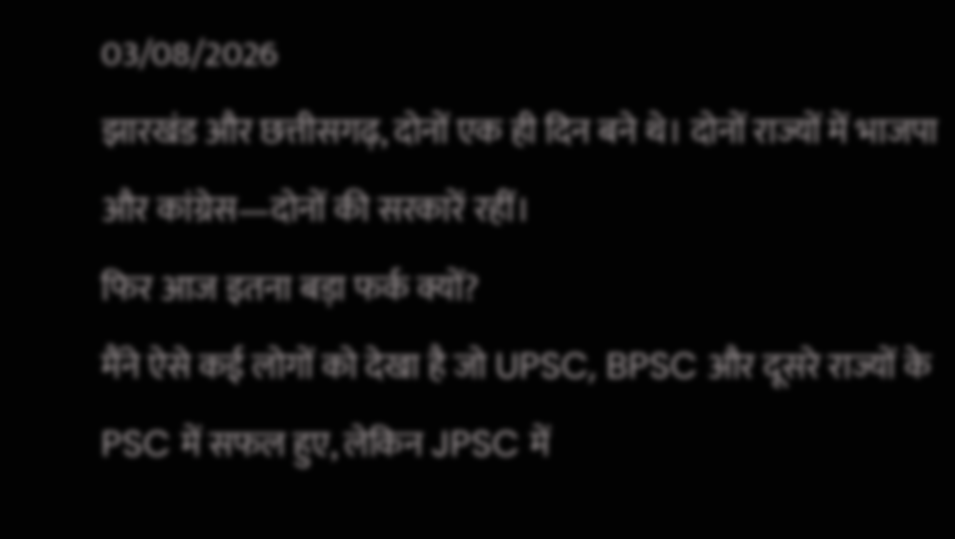03/08/2026
झारखंड और छत्तीसगढ़, दोनों एक ही दिन बने थे। दोनों राज्यों में भाजपा और कांग्रेस—दोनों की सरकारें रहीं।
फिर आज इतना बड़ा फर्क क्यों?
मैंने ऐसे कई लोगों को देखा है जो UPSC, BPSC और दूसरे राज्यों के PSC में सफल हुए, लेकिन JPSC में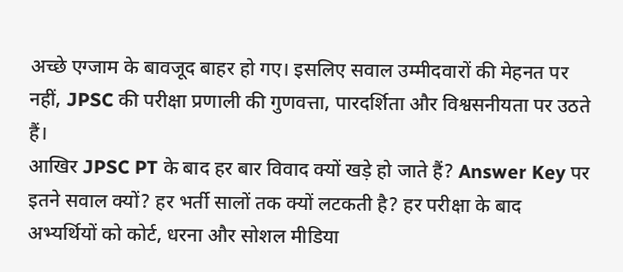अच्छे एग्जाम के बावजूद बाहर हो गए। इसलिए सवाल उम्मीदवारों की मेहनत पर नहीं, JPSC की परीक्षा प्रणाली की गुणवत्ता, पारदर्शिता और विश्वसनीयता पर उठते हैं।
आखिर JPSC PT के बाद हर बार विवाद क्यों खड़े हो जाते हैं? Answer Key पर इतने सवाल क्यों? हर भर्ती सालों तक क्यों लटकती है? हर परीक्षा के बाद अभ्यर्थियों को कोर्ट, धरना और सोशल मीडिया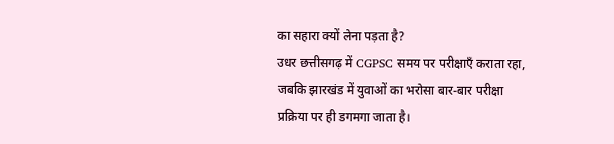का सहारा क्यों लेना पड़ता है?
उधर छत्तीसगढ़ में CGPSC समय पर परीक्षाएँ कराता रहा, जबकि झारखंड में युवाओं का भरोसा बार-बार परीक्षा प्रक्रिया पर ही डगमगा जाता है।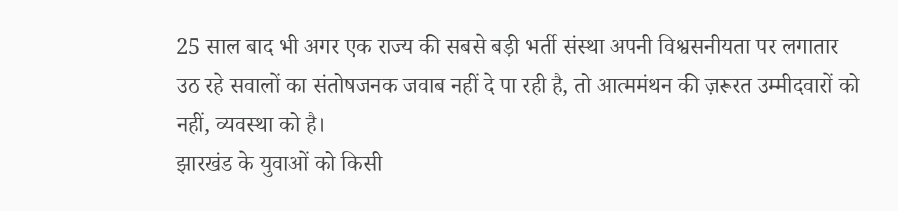25 साल बाद भी अगर एक राज्य की सबसे बड़ी भर्ती संस्था अपनी विश्वसनीयता पर लगातार उठ रहे सवालों का संतोषजनक जवाब नहीं दे पा रही है, तो आत्ममंथन की ज़रूरत उम्मीदवारों को नहीं, व्यवस्था को है।
झारखंड के युवाओं को किसी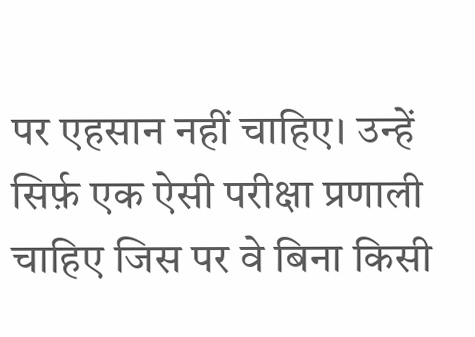पर एहसान नहीं चाहिए। उन्हें सिर्फ़ एक ऐसी परीक्षा प्रणाली चाहिए जिस पर वे बिना किसी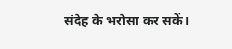संदेह के भरोसा कर सकें।